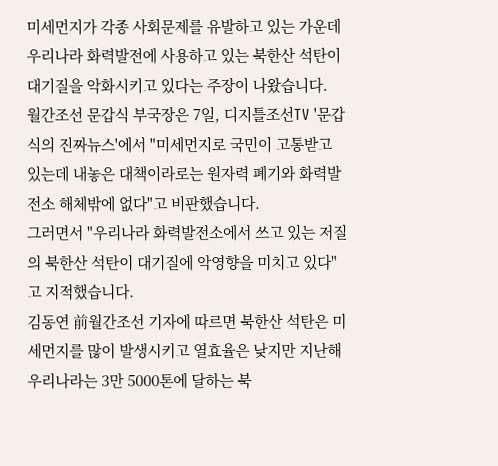미세먼지가 각종 사회문제를 유발하고 있는 가운데 우리나라 화력발전에 사용하고 있는 북한산 석탄이 대기질을 악화시키고 있다는 주장이 나왔습니다.
월간조선 문갑식 부국장은 7일, 디지틀조선TV '문갑식의 진짜뉴스'에서 "미세먼지로 국민이 고통받고 있는데 내놓은 대책이라로는 원자력 폐기와 화력발전소 해체밖에 없다"고 비판했습니다.
그러면서 "우리나라 화력발전소에서 쓰고 있는 저질의 북한산 석탄이 대기질에 악영향을 미치고 있다"고 지적했습니다.
김동연 前월간조선 기자에 따르면 북한산 석탄은 미세먼지를 많이 발생시키고 열효율은 낮지만 지난해 우리나라는 3만 5000톤에 달하는 북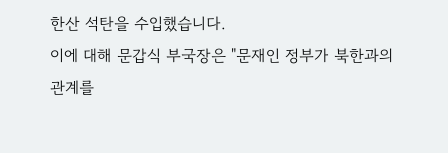한산 석탄을 수입했습니다.
이에 대해 문갑식 부국장은 "문재인 정부가 북한과의 관계를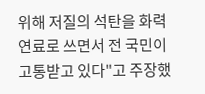위해 저질의 석탄을 화력연료로 쓰면서 전 국민이 고통받고 있다"고 주장했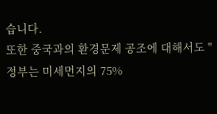습니다.
또한 중국과의 환경문제 공조에 대해서도 "정부는 미세먼지의 75%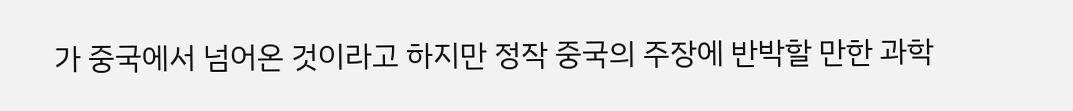가 중국에서 넘어온 것이라고 하지만 정작 중국의 주장에 반박할 만한 과학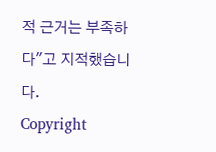적 근거는 부족하다"고 지적했습니다.
Copyright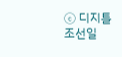ⓒ 디지틀조선일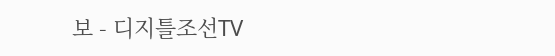보 - 디지틀조선TV